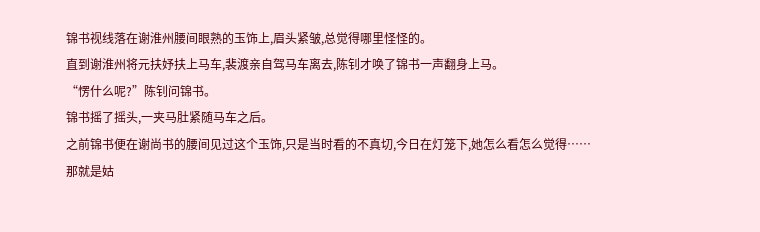锦书视线落在谢淮州腰间眼熟的玉饰上,眉头紧皱,总觉得哪里怪怪的。
直到谢淮州将元扶妤扶上马车,裴渡亲自驾马车离去,陈钊才唤了锦书一声翻身上马。
“愣什么呢?”陈钊问锦书。
锦书摇了摇头,一夹马肚紧随马车之后。
之前锦书便在谢尚书的腰间见过这个玉饰,只是当时看的不真切,今日在灯笼下,她怎么看怎么觉得……那就是姑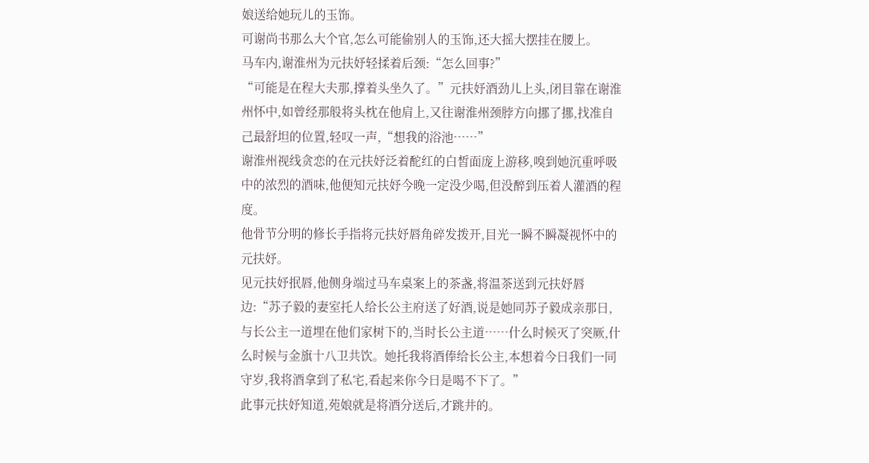娘送给她玩儿的玉饰。
可谢尚书那么大个官,怎么可能偷别人的玉饰,还大摇大摆挂在腰上。
马车内,谢淮州为元扶妤轻揉着后颈:“怎么回事?”
“可能是在程大夫那,撑着头坐久了。”元扶妤酒劲儿上头,闭目靠在谢淮州怀中,如曾经那般将头枕在他肩上,又往谢淮州颈脖方向挪了挪,找准自己最舒坦的位置,轻叹一声,“想我的浴池……”
谢淮州视线贪恋的在元扶妤泛着酡红的白皙面庞上游移,嗅到她沉重呼吸中的浓烈的酒味,他便知元扶妤今晚一定没少喝,但没醉到压着人灌酒的程度。
他骨节分明的修长手指将元扶妤唇角碎发拨开,目光一瞬不瞬凝视怀中的元扶妤。
见元扶妤抿唇,他侧身端过马车桌案上的茶盏,将温茶送到元扶妤唇边:“苏子毅的妻室托人给长公主府送了好酒,说是她同苏子毅成亲那日,与长公主一道埋在他们家树下的,当时长公主道……什么时候灭了突厥,什么时候与金旗十八卫共饮。她托我将酒俸给长公主,本想着今日我们一同守岁,我将酒拿到了私宅,看起来你今日是喝不下了。”
此事元扶妤知道,苑娘就是将酒分送后,才跳井的。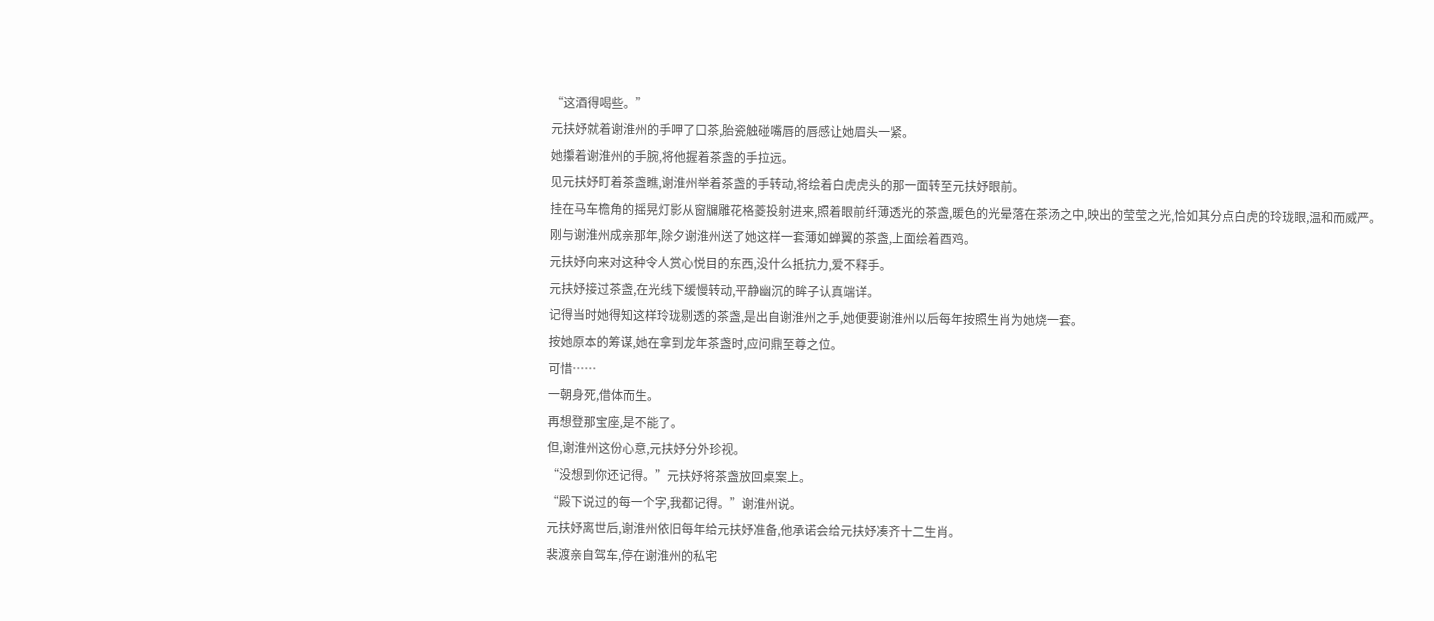“这酒得喝些。”
元扶妤就着谢淮州的手呷了口茶,胎瓷触碰嘴唇的唇感让她眉头一紧。
她攥着谢淮州的手腕,将他握着茶盏的手拉远。
见元扶妤盯着茶盏瞧,谢淮州举着茶盏的手转动,将绘着白虎虎头的那一面转至元扶妤眼前。
挂在马车檐角的摇晃灯影从窗牖雕花格菱投射进来,照着眼前纤薄透光的茶盏,暖色的光晕落在茶汤之中,映出的莹莹之光,恰如其分点白虎的玲珑眼,温和而威严。
刚与谢淮州成亲那年,除夕谢淮州送了她这样一套薄如蝉翼的茶盏,上面绘着酉鸡。
元扶妤向来对这种令人赏心悦目的东西,没什么抵抗力,爱不释手。
元扶妤接过茶盏,在光线下缓慢转动,平静幽沉的眸子认真端详。
记得当时她得知这样玲珑剔透的茶盏,是出自谢淮州之手,她便要谢淮州以后每年按照生肖为她烧一套。
按她原本的筹谋,她在拿到龙年茶盏时,应问鼎至尊之位。
可惜……
一朝身死,借体而生。
再想登那宝座,是不能了。
但,谢淮州这份心意,元扶妤分外珍视。
“没想到你还记得。”元扶妤将茶盏放回桌案上。
“殿下说过的每一个字,我都记得。”谢淮州说。
元扶妤离世后,谢淮州依旧每年给元扶妤准备,他承诺会给元扶妤凑齐十二生肖。
裴渡亲自驾车,停在谢淮州的私宅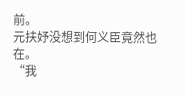前。
元扶妤没想到何义臣竟然也在。
“我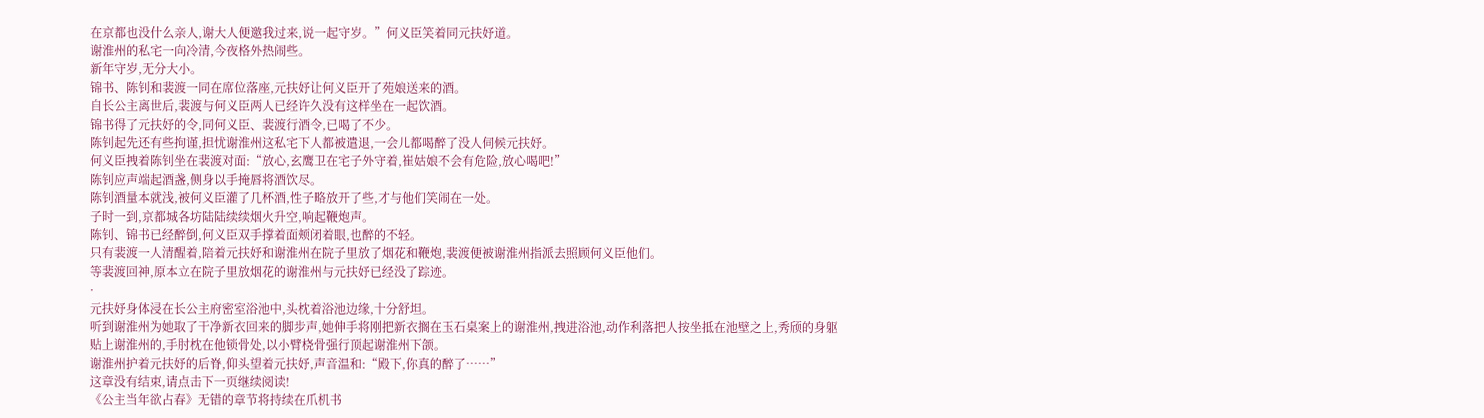在京都也没什么亲人,谢大人便邀我过来,说一起守岁。”何义臣笑着同元扶妤道。
谢淮州的私宅一向冷清,今夜格外热闹些。
新年守岁,无分大小。
锦书、陈钊和裴渡一同在席位落座,元扶妤让何义臣开了苑娘送来的酒。
自长公主离世后,裴渡与何义臣两人已经许久没有这样坐在一起饮酒。
锦书得了元扶妤的令,同何义臣、裴渡行酒令,已喝了不少。
陈钊起先还有些拘谨,担忧谢淮州这私宅下人都被遣退,一会儿都喝醉了没人伺候元扶妤。
何义臣拽着陈钊坐在裴渡对面:“放心,玄鹰卫在宅子外守着,崔姑娘不会有危险,放心喝吧!”
陈钊应声端起酒盏,侧身以手掩唇将酒饮尽。
陈钊酒量本就浅,被何义臣灌了几杯酒,性子略放开了些,才与他们笑闹在一处。
子时一到,京都城各坊陆陆续续烟火升空,响起鞭炮声。
陈钊、锦书已经醉倒,何义臣双手撑着面颊闭着眼,也醉的不轻。
只有裴渡一人清醒着,陪着元扶妤和谢淮州在院子里放了烟花和鞭炮,裴渡便被谢淮州指派去照顾何义臣他们。
等裴渡回神,原本立在院子里放烟花的谢淮州与元扶妤已经没了踪迹。
·
元扶妤身体浸在长公主府密室浴池中,头枕着浴池边缘,十分舒坦。
听到谢淮州为她取了干净新衣回来的脚步声,她伸手将刚把新衣搁在玉石桌案上的谢淮州,拽进浴池,动作利落把人按坐抵在池壁之上,秀颀的身躯贴上谢淮州的,手肘枕在他锁骨处,以小臂桡骨强行顶起谢淮州下颌。
谢淮州护着元扶妤的后脊,仰头望着元扶妤,声音温和:“殿下,你真的醉了……”
这章没有结束,请点击下一页继续阅读!
《公主当年欲占春》无错的章节将持续在爪机书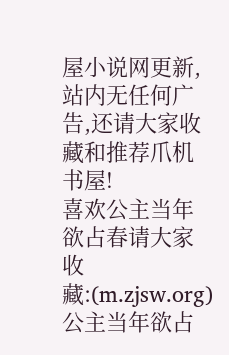屋小说网更新,站内无任何广告,还请大家收藏和推荐爪机书屋!
喜欢公主当年欲占春请大家收藏:(m.zjsw.org)公主当年欲占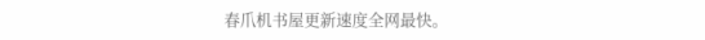春爪机书屋更新速度全网最快。